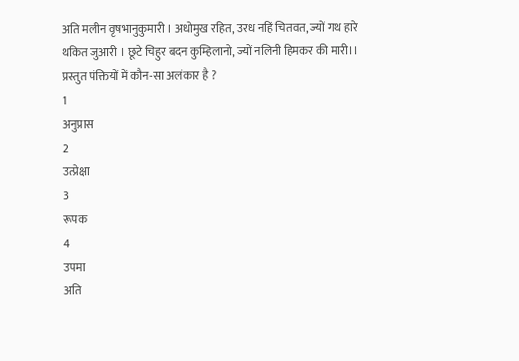अति मलीन वृषभानुकुमारी । अधोमुख रहित, उरध नहिं चितवत, ज्यों गथ हारे थकित जुआरी । छूटे चिहुर बदन कुम्हिलानो, ज्यों नलिनी हिमकर की मारी।।
प्रस्तुत पंक्तियों में कौन-सा अलंकार है ?
1
अनुप्रास
2
उत्प्रेक्षा
3
रूपक
4
उपमा
अति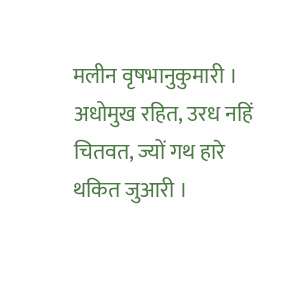मलीन वृषभानुकुमारी । अधोमुख रहित, उरध नहिं चितवत, ज्यों गथ हारे थकित जुआरी ।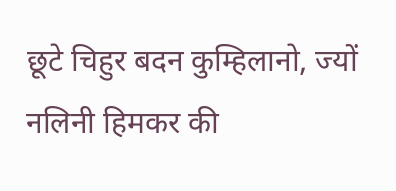छूटे चिहुर बदन कुम्हिलानो, ज्यों नलिनी हिमकर की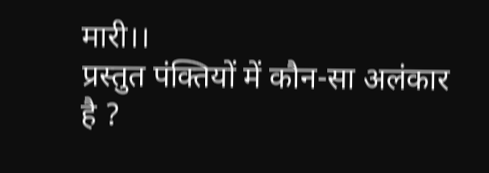मारी।।
प्रस्तुत पंक्तियों में कौन-सा अलंकार है ?